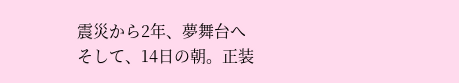震災から2年、夢舞台へ
そして、14日の朝。正装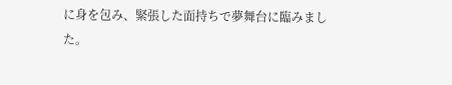に身を包み、緊張した面持ちで夢舞台に臨みました。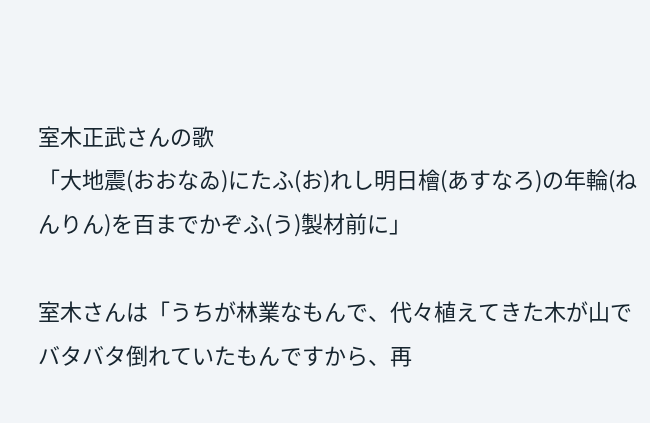室木正武さんの歌
「大地震(おおなゐ)にたふ(お)れし明日檜(あすなろ)の年輪(ねんりん)を百までかぞふ(う)製材前に」

室木さんは「うちが林業なもんで、代々植えてきた木が山でバタバタ倒れていたもんですから、再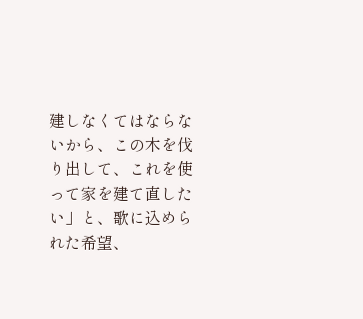建しなくてはならないから、この木を伐り出して、これを使って家を建て直したい」と、歌に込められた希望、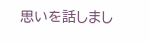思いを話しまし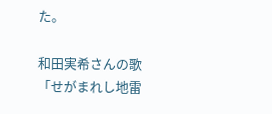た。

和田実希さんの歌
「せがまれし地雷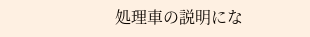処理車の説明にな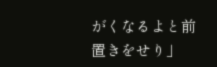がくなるよと前置きをせり」